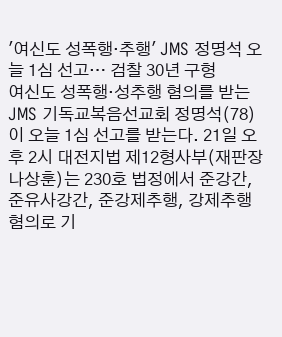'여신도 성폭행·추행' JMS 정명석 오늘 1심 선고… 검찰 30년 구형
여신도 성폭행·성추행 혐의를 받는 JMS 기독교복음선교회 정명석(78)이 오늘 1심 선고를 받는다. 21일 오후 2시 대전지법 제12형사부(재판장 나상훈)는 230호 법정에서 준강간, 준유사강간, 준강제추행, 강제추행 혐의로 기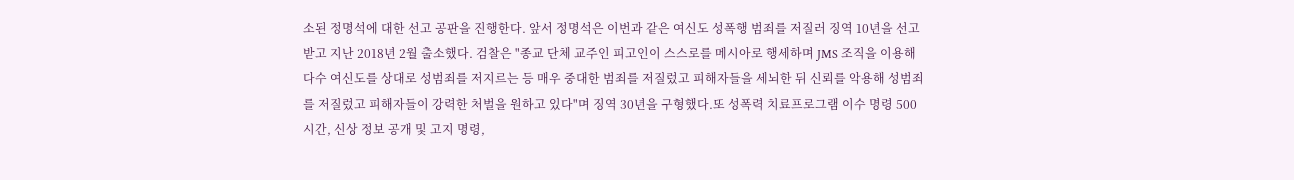소된 정명석에 대한 선고 공판을 진행한다. 앞서 정명석은 이번과 같은 여신도 성폭행 범죄를 저질러 징역 10년을 선고 받고 지난 2018년 2월 출소했다. 검찰은 "종교 단체 교주인 피고인이 스스로를 메시아로 행세하며 JMS 조직을 이용해 다수 여신도를 상대로 성범죄를 저지르는 등 매우 중대한 범죄를 저질렀고 피해자들을 세뇌한 뒤 신뢰를 악용해 성범죄를 저질렀고 피해자들이 강력한 처벌을 원하고 있다"며 징역 30년을 구형했다.또 성폭력 치료프로그램 이수 명령 500시간, 신상 정보 공개 및 고지 명령,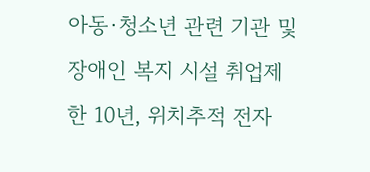아동·청소년 관련 기관 및 장애인 복지 시설 취업제한 10년, 위치추적 전자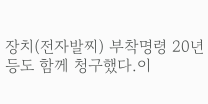장치(전자발찌) 부착명령 20년 등도 함께 청구했다.이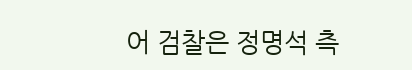어 검찰은 정명석 측